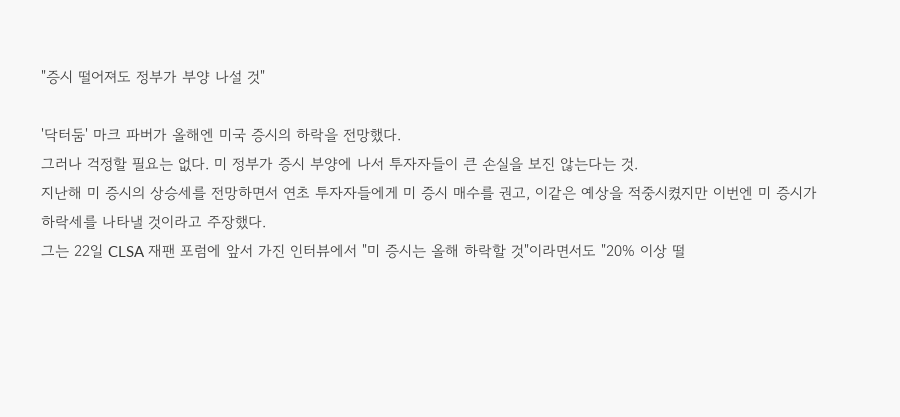"증시 떨어져도 정부가 부양 나설 것"

'닥터둠' 마크 파버가 올해엔 미국 증시의 하락을 전망했다.
그러나 걱정할 필요는 없다. 미 정부가 증시 부양에 나서 투자자들이 큰 손실을 보진 않는다는 것.
지난해 미 증시의 상승세를 전망하면서 연초 투자자들에게 미 증시 매수를 권고, 이같은 예상을 적중시켰지만 이번엔 미 증시가 하락세를 나타낼 것이라고 주장했다.
그는 22일 CLSA 재팬 포럼에 앞서 가진 인터뷰에서 "미 증시는 올해 하락할 것"이라면서도 "20% 이상 떨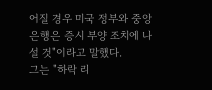어질 경우 미국 정부와 중앙은행은 증시 부양 조치에 나설 것"이라고 말했다.
그는 "하락 리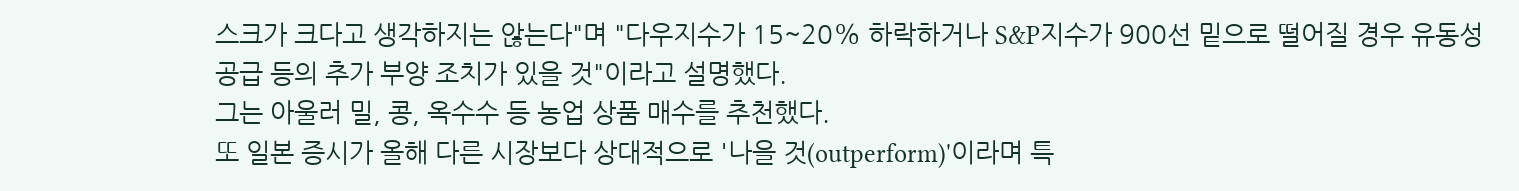스크가 크다고 생각하지는 않는다"며 "다우지수가 15~20% 하락하거나 S&P지수가 900선 밑으로 떨어질 경우 유동성 공급 등의 추가 부양 조치가 있을 것"이라고 설명했다.
그는 아울러 밀, 콩, 옥수수 등 농업 상품 매수를 추천했다.
또 일본 증시가 올해 다른 시장보다 상대적으로 '나을 것(outperform)'이라며 특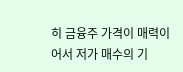히 금융주 가격이 매력이어서 저가 매수의 기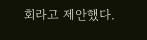회라고 제안했다.